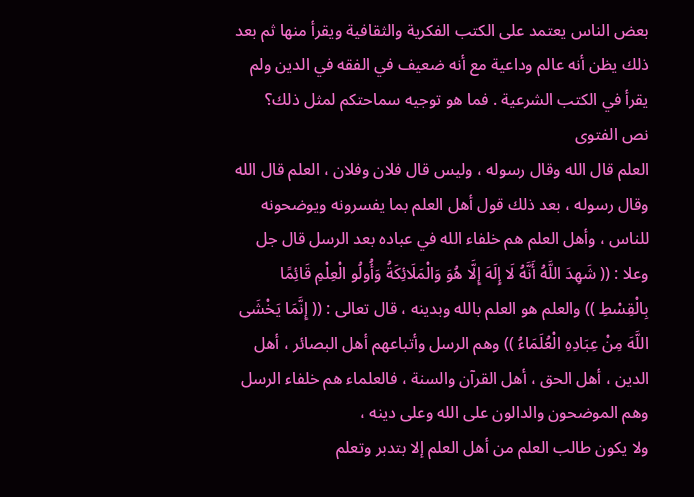بعض الناس يعتمد على الكتب الفكرية والثقافية ويقرأ منها ثم بعد ذلك يظن أنه عالم وداعية مع أنه ضعيف في الفقه في الدين ولم يقرأ في الكتب الشرعية . فما هو توجيه سماحتكم لمثل ذلك؟
نص الفتوى
العلم قال الله وقال رسوله ، وليس قال فلان وفلان ، العلم قال الله وقال رسوله ، بعد ذلك قول أهل العلم بما يفسرونه ويوضحونه للناس ، وأهل العلم هم خلفاء الله في عباده بعد الرسل قال جل وعلا : (( شَهِدَ اللَّهُ أَنَّهُ لَا إِلَهَ إِلَّا هُوَ وَالْمَلَائِكَةُ وَأُولُو الْعِلْمِ قَائِمًا بِالْقِسْطِ )) والعلم هو العلم بالله وبدينه ، قال تعالى : (( إِنَّمَا يَخْشَى اللَّهَ مِنْ عِبَادِهِ الْعُلَمَاءُ )) وهم الرسل وأتباعهم أهل البصائر ، أهل الدين ، أهل الحق ، أهل القرآن والسنة ، فالعلماء هم خلفاء الرسل وهم الموضحون والدالون على الله وعلى دينه ،
ولا يكون طالب العلم من أهل العلم إلا بتدبر وتعلم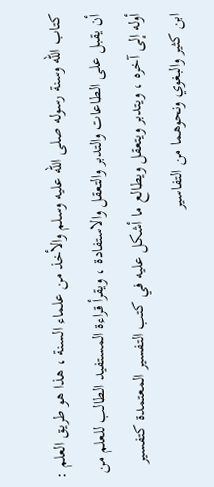كتاب الله وسنة رسوله صلى الله عليه وسلم والأخذ من علماء السنة ، هذا هو طريق العلم : أن يقبل على الطاعات والتدبر والتعقل والاستفادة ، ويقرأ قراءة المستفيد الطالب للعلم من أوله إلى آخره ، ويتدبر ويتعقل ويطالع ما أشكل عليه في كتب التفسير المعتمدة كتفسير ابن كثير والبغوي ونحوهما من التفاسير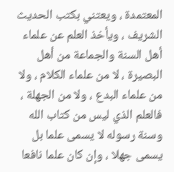المعتمدة ، ويعتني بكتب الحديث الشريف ، ويأخذ العلم عن علماء أهل السنة والجماعة من أهل البصيرة ، لا من علماء الكلام ، ولا من علماء البدع ، ولا من الجهلة ، فالعلم الذي ليس من كتاب الله وسنة رسوله لا يسمى علما بل يسمى جهلا ، وإن كان علما نافعا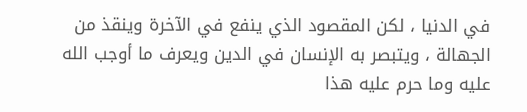في الدنيا ، لكن المقصود الذي ينفع في الآخرة وينقذ من الجهالة ، ويتبصر به الإنسان في الدين ويعرف ما أوجب الله عليه وما حرم عليه هذا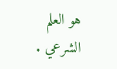هو العلم الشرعي .